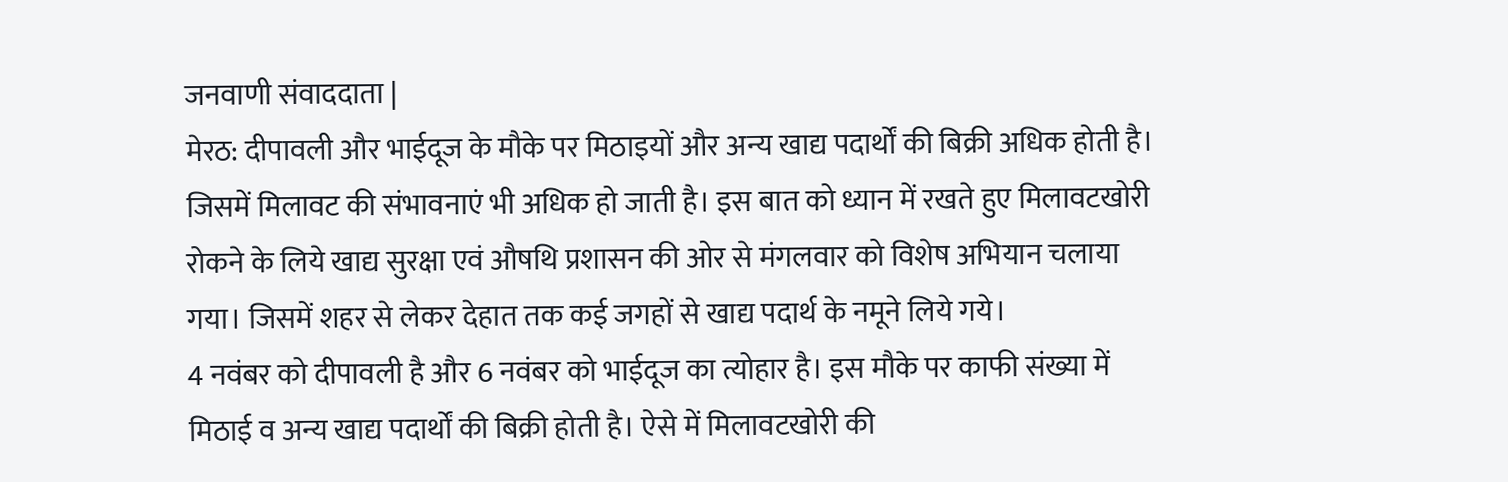जनवाणी संवाददाता |
मेरठ: दीपावली और भाईदूज के मौके पर मिठाइयों और अन्य खाद्य पदार्थों की बिक्री अधिक होती है। जिसमें मिलावट की संभावनाएं भी अधिक हो जाती है। इस बात को ध्यान में रखते हुए मिलावटखोरी रोकने के लिये खाद्य सुरक्षा एवं औषथि प्रशासन की ओर से मंगलवार को विशेष अभियान चलाया गया। जिसमें शहर से लेकर देहात तक कई जगहों से खाद्य पदार्थ के नमूने लिये गये।
4 नवंबर को दीपावली है और 6 नवंबर को भाईदूज का त्योहार है। इस मौके पर काफी संख्या में मिठाई व अन्य खाद्य पदार्थों की बिक्री होती है। ऐसे में मिलावटखोरी की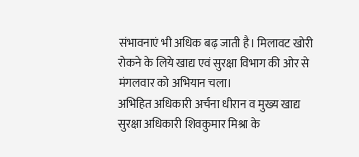संभावनाएं भी अधिक बढ़ जाती है। मिलावट खोरी रोकने के लिये खाद्य एवं सुरक्षा विभाग की ओर से मंगलवार को अभियान चला।
अभिहित अधिकारी अर्चना धीरान व मुख्य खाद्य सुरक्षा अधिकारी शिवकुमार मिश्रा के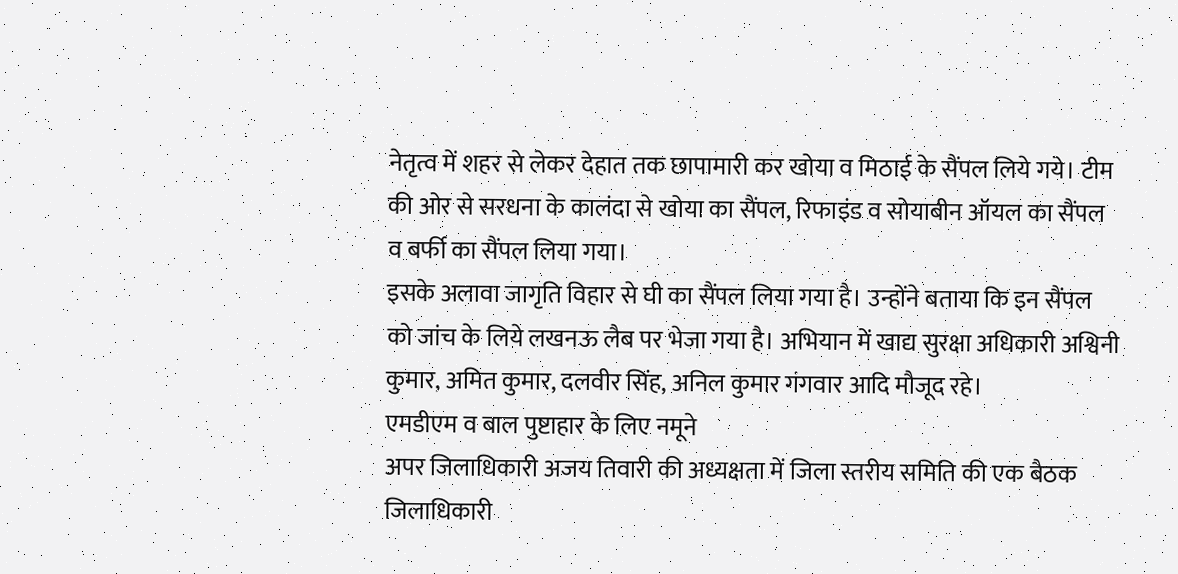नेतृत्व में शहर से लेकर देहात तक छापामारी कर खोया व मिठाई के सैंपल लिये गये। टीम की ओर से सरधना के कालंदा से खोया का सैंपल, रिफाइंड व सोयाबीन ऑयल का सैंपल व बर्फी का सैंपल लिया गया।
इसके अलावा जागृति विहार से घी का सैंपल लिया गया है। उन्होंने बताया कि इन सैंपल को जांच के लिये लखनऊ लैब पर भेजा गया है। अभियान में खाद्य सुरक्षा अधिकारी अश्विनी कुमार, अमित कुमार, दलवीर सिंह, अनिल कुमार गंगवार आदि मौजूद रहे।
एमडीएम व बाल पुष्टाहार के लिए नमूने
अपर जिलाधिकारी अजय तिवारी की अध्यक्षता में जिला स्तरीय समिति की एक बैठक जिलाधिकारी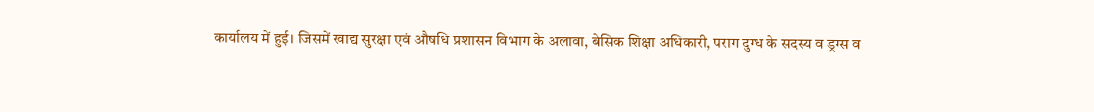कार्यालय में हुई। जिसमें खाद्य सुरक्षा एवं औषधि प्रशासन विभाग के अलावा, बेसिक शिक्षा अधिकारी, पराग दुग्ध के सदस्य व ड्रग्स व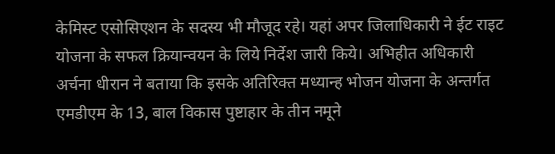केमिस्ट एसोसिएशन के सदस्य भी मौजूद रहे। यहां अपर जिलाधिकारी ने ईट राइट योजना के सफल क्रियान्वयन के लिये निर्देश जारी किये। अभिहीत अधिकारी अर्चना धीरान ने बताया कि इसके अतिरिक्त मध्यान्ह भोजन योजना के अन्तर्गत एमडीएम के 13, बाल विकास पुष्टाहार के तीन नमूने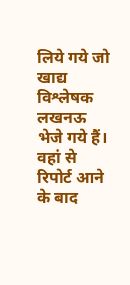लिये गये जो खाद्य विश्लेषक लखनऊ भेजे गये हैं। वहां से रिपोर्ट आने के बाद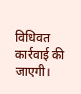विधिवत कार्रवाई की जाएगी।